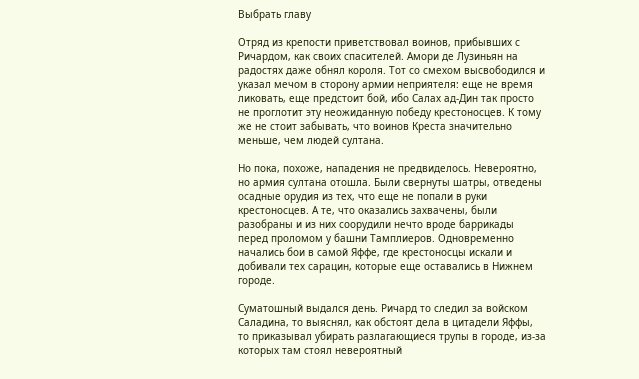Выбрать главу

Отряд из крепости приветствовал воинов, прибывших с Ричардом, как своих спасителей. Амори де Лузиньян на радостях даже обнял короля. Тот со смехом высвободился и указал мечом в сторону армии неприятеля: еще не время ликовать, еще предстоит бой, ибо Салах ад-Дин так просто не проглотит эту неожиданную победу крестоносцев. К тому же не стоит забывать, что воинов Креста значительно меньше, чем людей султана.

Но пока, похоже, нападения не предвиделось. Невероятно, но армия султана отошла. Были свернуты шатры, отведены осадные орудия из тех, что еще не попали в руки крестоносцев. А те, что оказались захвачены, были разобраны и из них соорудили нечто вроде баррикады перед проломом у башни Тамплиеров. Одновременно начались бои в самой Яффе, где крестоносцы искали и добивали тех сарацин, которые еще оставались в Нижнем городе.

Суматошный выдался день. Ричард то следил за войском Саладина, то выяснял, как обстоят дела в цитадели Яффы, то приказывал убирать разлагающиеся трупы в городе, из-за которых там стоял невероятный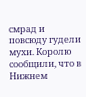смрад и повсюду гудели мухи. Королю сообщили, что в Нижнем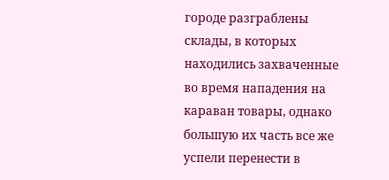городе разграблены склады, в которых находились захваченные во время нападения на караван товары, однако большую их часть все же успели перенести в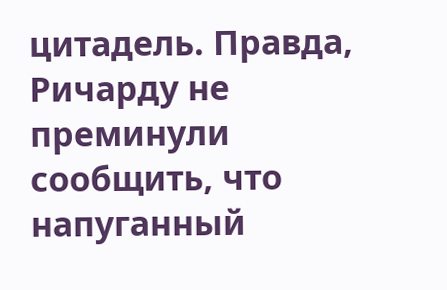цитадель. Правда, Ричарду не преминули сообщить, что напуганный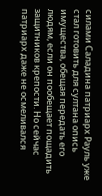силами Саладина патриарх Рауль уже стал готовить для султана опись имущества, обещая передать его людям, если он пообещает пощадить защитников крепости. Но сейчас патриарх даже не осмеливался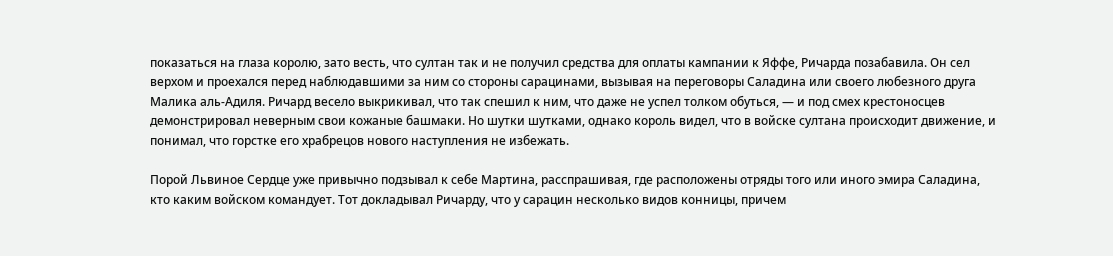показаться на глаза королю, зато весть, что султан так и не получил средства для оплаты кампании к Яффе, Ричарда позабавила. Он сел верхом и проехался перед наблюдавшими за ним со стороны сарацинами, вызывая на переговоры Саладина или своего любезного друга Малика аль-Адиля. Ричард весело выкрикивал, что так спешил к ним, что даже не успел толком обуться, — и под смех крестоносцев демонстрировал неверным свои кожаные башмаки. Но шутки шутками, однако король видел, что в войске султана происходит движение, и понимал, что горстке его храбрецов нового наступления не избежать.

Порой Львиное Сердце уже привычно подзывал к себе Мартина, расспрашивая, где расположены отряды того или иного эмира Саладина, кто каким войском командует. Тот докладывал Ричарду, что у сарацин несколько видов конницы, причем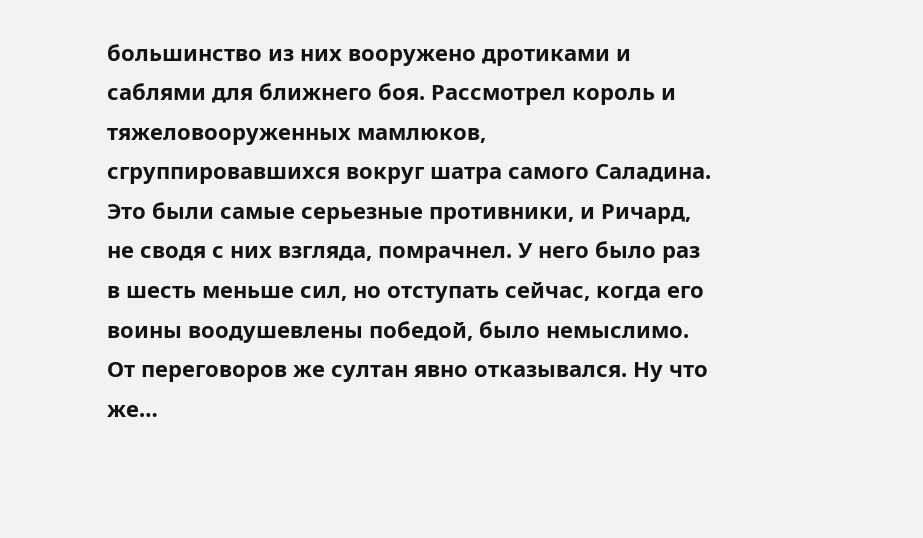большинство из них вооружено дротиками и саблями для ближнего боя. Рассмотрел король и тяжеловооруженных мамлюков, сгруппировавшихся вокруг шатра самого Саладина. Это были самые серьезные противники, и Ричард, не сводя с них взгляда, помрачнел. У него было раз в шесть меньше сил, но отступать сейчас, когда его воины воодушевлены победой, было немыслимо. От переговоров же султан явно отказывался. Ну что же…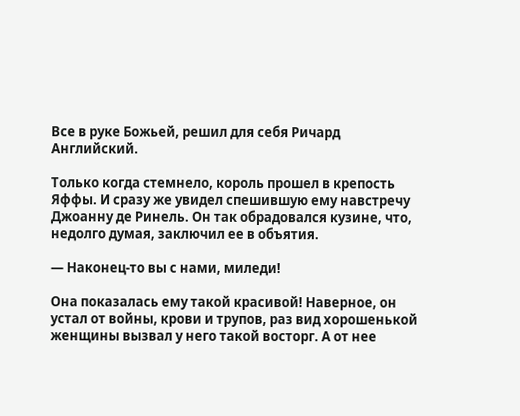Все в руке Божьей, решил для себя Ричард Английский.

Только когда стемнело, король прошел в крепость Яффы. И сразу же увидел спешившую ему навстречу Джоанну де Ринель. Он так обрадовался кузине, что, недолго думая, заключил ее в объятия.

— Наконец-то вы с нами, миледи!

Она показалась ему такой красивой! Наверное, он устал от войны, крови и трупов, раз вид хорошенькой женщины вызвал у него такой восторг. А от нее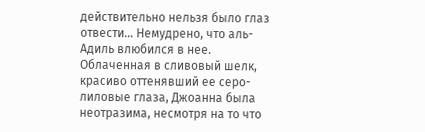действительно нельзя было глаз отвести… Немудрено, что аль-Адиль влюбился в нее. Облаченная в сливовый шелк, красиво оттенявший ее серо-лиловые глаза, Джоанна была неотразима, несмотря на то что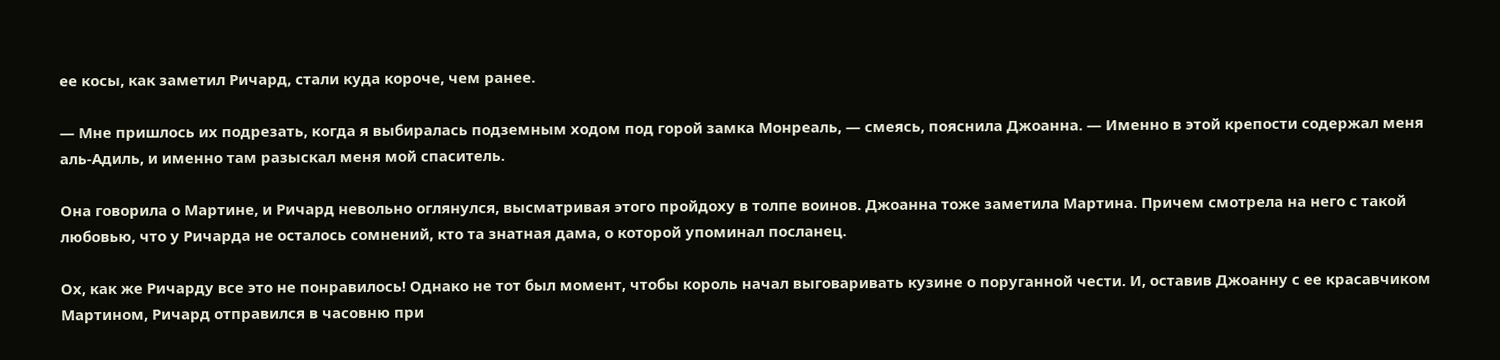ее косы, как заметил Ричард, стали куда короче, чем ранее.

— Мне пришлось их подрезать, когда я выбиралась подземным ходом под горой замка Монреаль, — смеясь, пояснила Джоанна. — Именно в этой крепости содержал меня аль-Адиль, и именно там разыскал меня мой спаситель.

Она говорила о Мартине, и Ричард невольно оглянулся, высматривая этого пройдоху в толпе воинов. Джоанна тоже заметила Мартина. Причем смотрела на него с такой любовью, что у Ричарда не осталось сомнений, кто та знатная дама, о которой упоминал посланец.

Ох, как же Ричарду все это не понравилось! Однако не тот был момент, чтобы король начал выговаривать кузине о поруганной чести. И, оставив Джоанну с ее красавчиком Мартином, Ричард отправился в часовню при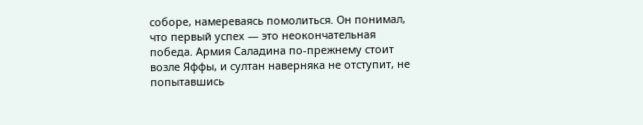соборе, намереваясь помолиться. Он понимал, что первый успех — это неокончательная победа. Армия Саладина по-прежнему стоит возле Яффы, и султан наверняка не отступит, не попытавшись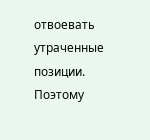отвоевать утраченные позиции. Поэтому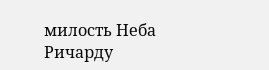милость Неба Ричарду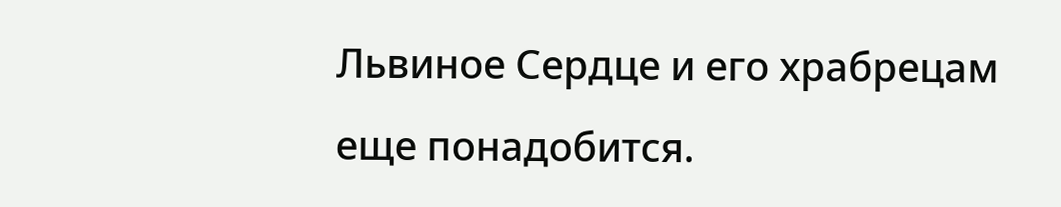Львиное Сердце и его храбрецам еще понадобится.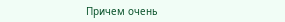Причем очень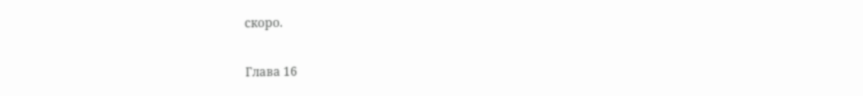скоро.

Глава 16